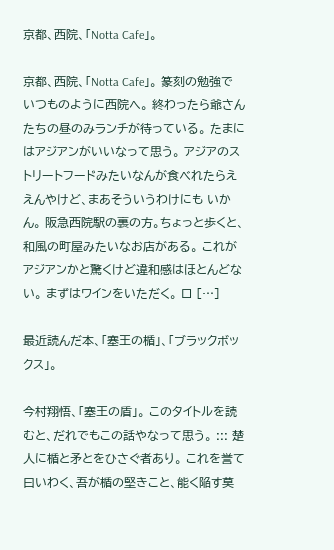京都、西院、「Notta Cafe」。

京都、西院、「Notta Cafe」。 篆刻の勉強でいつものように西院へ。 終わったら爺さんたちの昼のみランチが待っている。 たまにはアジアンがいいなって思う。 アジアのストリートフードみたいなんが食べれたらええんやけど、まあそういうわけにも いかん。 阪急西院駅の裏の方。ちょっと歩くと、和風の町屋みたいなお店がある。 これがアジアンかと驚くけど違和感はほとんどない。 まずはワインをいただく。 ロ […]

最近読んだ本、「塞王の楯」、「ブラックボックス」。

今村翔悟、「塞王の盾」。 このタイトルを読むと、だれでもこの話やなって思う。 ::: 楚人に楯と矛とをひさぐ者あり。 これを誉て曰いわく、吾が楯の堅きこと、能く陥す莫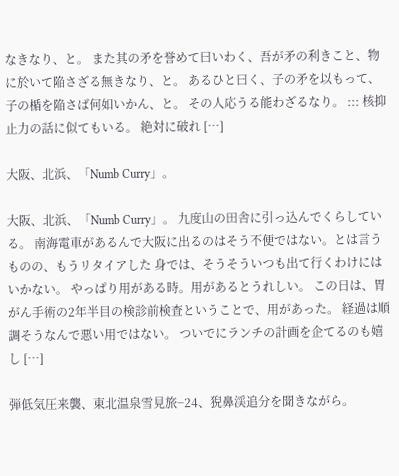なきなり、と。 また其の矛を誉めて曰いわく、吾が矛の利きこと、物に於いて陥さざる無きなり、と。 あるひと曰く、子の矛を以もって、子の楯を陥さば何如いかん、と。 その人応うる能わざるなり。 ::: 核抑止力の話に似てもいる。 絶対に破れ […]

大阪、北浜、「Numb Curry」。

大阪、北浜、「Numb Curry」。 九度山の田舎に引っ込んでくらしている。 南海電車があるんで大阪に出るのはそう不便ではない。とは言うものの、もうリタイアした 身では、そうそういつも出て行くわけにはいかない。 やっぱり用がある時。用があるとうれしい。 この日は、胃がん手術の2年半目の検診前検査ということで、用があった。 経過は順調そうなんで悪い用ではない。 ついでにランチの計画を企てるのも嬉し […]

弾低気圧来襲、東北温泉雪見旅−24、猊鼻渓追分を聞きながら。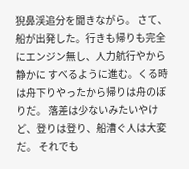猊鼻渓追分を聞きながら。 さて、船が出発した。行きも帰りも完全にエンジン無し、人力航行やから静かに すべるように進む。くる時は舟下りやったから帰りは舟のぼりだ。 落差は少ないみたいやけど、登りは登り、船漕ぐ人は大変だ。 それでも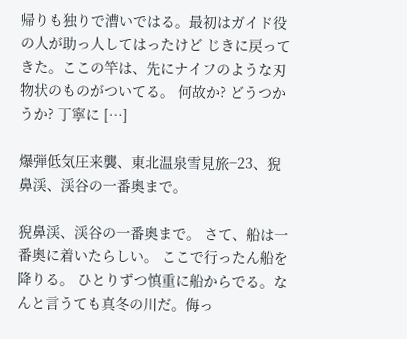帰りも独りで漕いではる。最初はガイド役の人が助っ人してはったけど じきに戻ってきた。ここの竿は、先にナイフのような刃物状のものがついてる。 何故か? どうつかうか? 丁寧に […]

爆弾低気圧来襲、東北温泉雪見旅−23、猊鼻渓、渓谷の一番奥まで。

猊鼻渓、渓谷の一番奥まで。 さて、船は一番奥に着いたらしい。 ここで行ったん船を降りる。 ひとりずつ慎重に船からでる。なんと言うても真冬の川だ。侮っ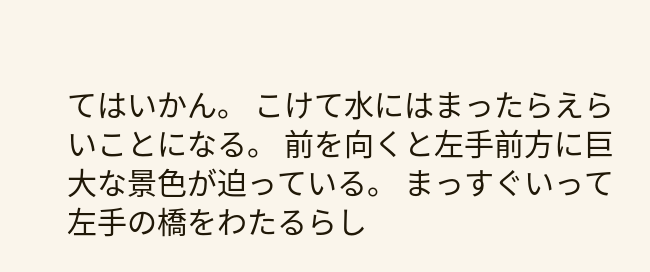てはいかん。 こけて水にはまったらえらいことになる。 前を向くと左手前方に巨大な景色が迫っている。 まっすぐいって左手の橋をわたるらし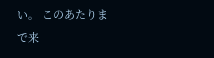い。 このあたりまで来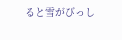ると雪がびっし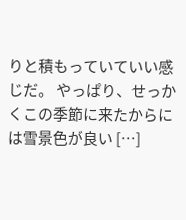りと積もっていていい感じだ。 やっぱり、せっかくこの季節に来たからには雪景色が良い […]